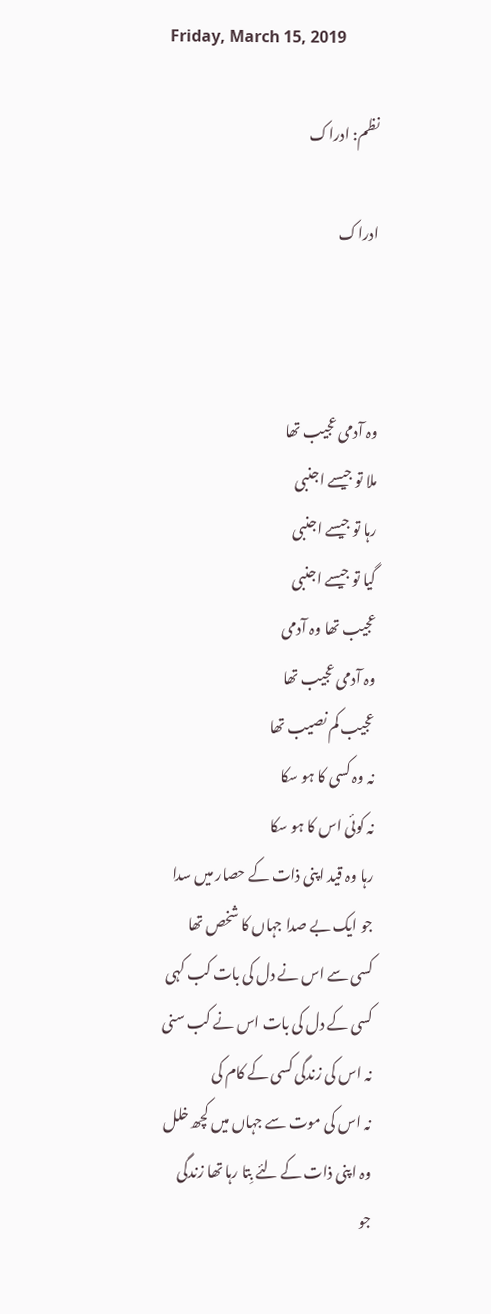Friday, March 15, 2019

نظم: ادراک

ادراک



وہ آدمی عجیب تھا
ملا تو جیسے اجنبی
رہا تو جیسے اجنبی
گیا تو جیسے اجنبی
عجیب تھا وہ آدمی
وہ آدمی عجیب تھا
عجیب کم نصیب تھا
نہ وہ کسی کا ہو سکا
نہ کوئی اس کا ہو سکا
رہا وہ قید اپنی ذات کے حصار میں سدا
جو ایک بے صدا جہاں کا شخص تھا
کسی سے اس نے دل کی بات کب کہی
کسی کے دل کی بات اس نے کب سنی
نہ اس کی زندگی کسی کے کام کی
نہ اس کی موت سے جہاں میں کچھ خلل
وہ اپنی ذات کے لئے بِتا رہا تھا زندگی
جو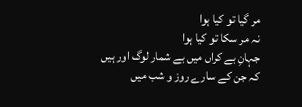مر گیا تو کیا ہوا
نہ مر سکا تو کیا ہوا
جہانِ بے کراں میں بے شمار لوگ اور ہیں
کہ جن کے سارے روز و شب میں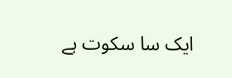ایک سا سکوت ہے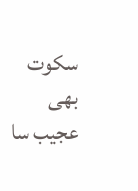سکوت بھی عجیب سا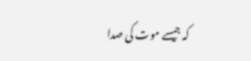کہ جیسے موت کی صدا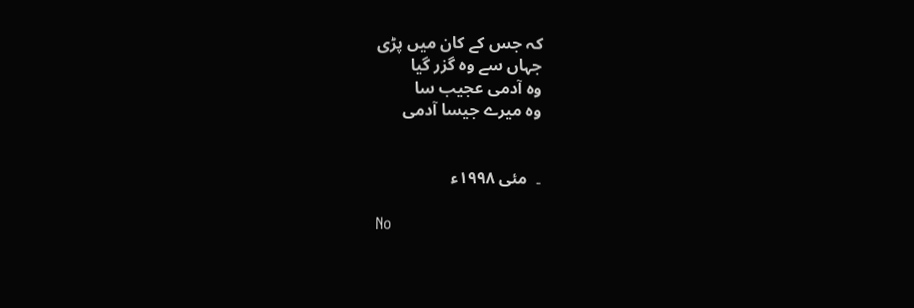کہ جس کے کان میں پڑی
جہاں سے وہ گزر گیا
وہ آدمی عجیب سا
وہ میرے جیسا آدمی


۔  مئی ۱۹۹۸ء

No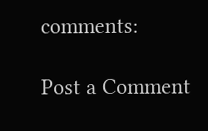comments:

Post a Comment